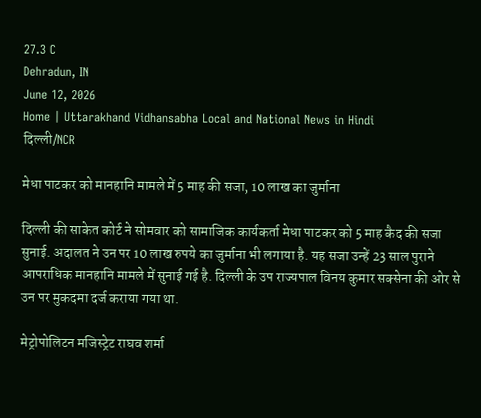27.3 C
Dehradun, IN
June 12, 2026
Home | Uttarakhand Vidhansabha Local and National News in Hindi
दिल्ली/NCR

मेधा पाटकर को मानहानि मामले में 5 माह की सजा, 10 लाख का जुर्माना

दिल्ली की साकेत कोर्ट ने सोमवार को सामाजिक कार्यकर्ता मेधा पाटकर को 5 माह कैद की सजा सुनाई. अदालत ने उन पर 10 लाख रुपये का जुर्माना भी लगाया है. यह सजा उन्हें 23 साल पुराने आपराधिक मानहानि मामले में सुनाई गई है. दिल्ली के उप राज्यपाल विनय कुमार सक्सेना की ओर से उन पर मुकदमा दर्ज कराया गया था.

मेट्रोपोलिटन मजिस्ट्रेट राघव शर्मा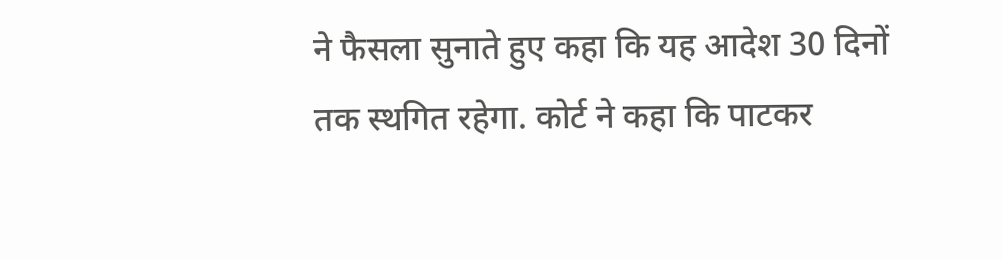ने फैसला सुनाते हुए कहा कि यह आदेश 30 दिनों तक स्थगित रहेगा. कोर्ट ने कहा कि पाटकर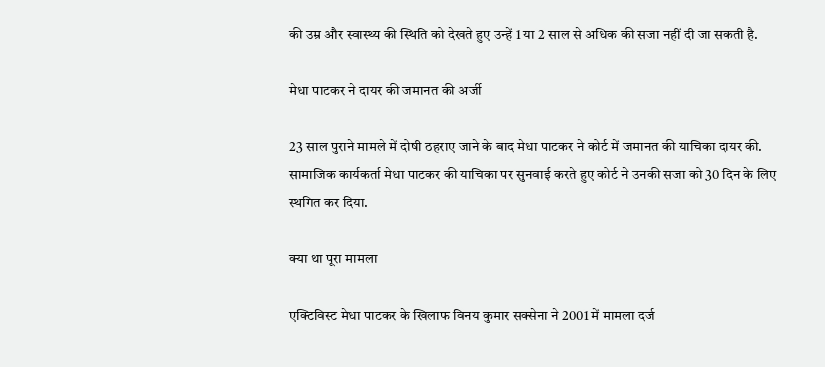की उम्र और स्वास्थ्य की स्थिति को देखते हुए उन्हें 1 या 2 साल से अधिक की सजा नहीं दी जा सकती है.

मेधा पाटकर ने दायर की जमानत की अर्जी

23 साल पुराने मामले में दोषी ठहराए जाने के बाद मेधा पाटकर ने कोर्ट में जमानत की याचिका दायर की. सामाजिक कार्यकर्ता मेधा पाटकर की याचिका पर सुनवाई करते हुए कोर्ट ने उनकी सजा को 30 दिन के लिए स्थगित कर दिया.

क्या था पूरा मामला

एक्टिविस्ट मेधा पाटकर के खिलाफ विनय कुमार सक्सेना ने 2001 में मामला दर्ज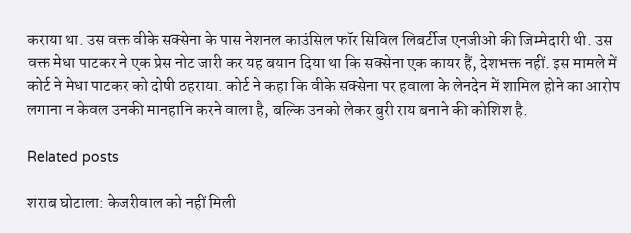कराया था. उस वक्त वीके सक्सेना के पास नेशनल काउंसिल फॉर सिविल लिबर्टीज एनजीओ की जिम्मेदारी थी. उस वक्त मेधा पाटकर ने एक प्रेस नोट जारी कर यह बयान दिया था कि सक्सेना एक कायर हैं, देशभक्त नहीं. इस मामले में कोर्ट ने मेधा पाटकर को दोषी ठहराया. कोर्ट ने कहा कि वीके सक्सेना पर हवाला के लेनदेन में शामिल होने का आरोप लगाना न केवल उनकी मानहानि करने वाला है, बल्कि उनको लेकर बुरी राय बनाने की कोशिश है.

Related posts

शराब घोटाला: केजरीवाल को नहीं मिली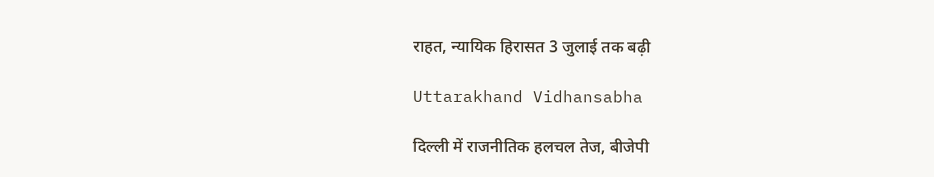राहत, न्यायिक हिरासत 3 जुलाई तक बढ़ी

Uttarakhand Vidhansabha

दिल्ली में राजनीतिक हलचल तेज, बीजेपी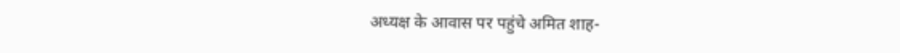अध्यक्ष के आवास पर पहुंचे अमित शाह-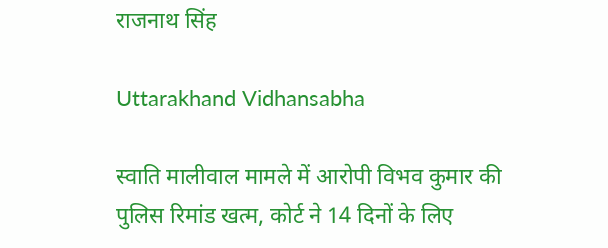राजनाथ सिंह

Uttarakhand Vidhansabha

स्वाति मालीवाल मामले में आरोपी विभव कुमार की पुलिस रिमांड खत्म, कोर्ट ने 14 दिनों के लिए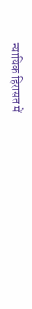न्यायिक हिरासत में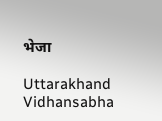भेजा

Uttarakhand Vidhansabha